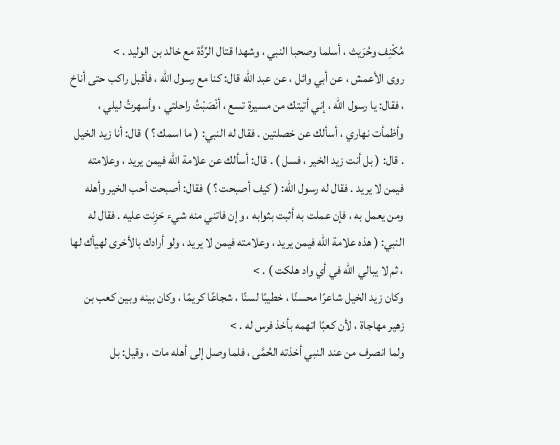مُكْنِف وحُرَيث ، أسلما وصحبا النبي ، وشهدا قتال الرِّدَّة مع خالد بن الوليد . >
روى الأعمش ، عن أبي وائل ، عن عبد الله قال: كنا مع رسول الله ، فأقبل راكب حتى أناخ ، فقال: يا رسول الله ، إني أتيتك من مسيرة تسع ، أنْصَبْتُ راحلتي ، وأسهرتُ ليلي ، وأظمأت نهاري ، أسألك عن خصلتين . فقال له النبي: ( ما اسمك ؟ ) قال: أنا زيد الخيل . قال: ( بل أنت زيد الخير ، فسل ) . قال: أسألك عن علامة الله فيمن يريد ، وعلامته فيمن لا يريد . فقال له رسول الله: ( كيف أصبحت ؟ ) فقال: أصبحت أحب الخير وأهله ومن يعمل به ، فإن عملت به أثبت بثوابه ، وإن فاتني منه شيء حَزِنت عليه . فقال له النبي: ( هذه علامة الله فيمن يريد ، وعلامته فيمن لا يريد ، ولو أرادك بالأخرى لهيأك لها ، ثم لا يبالي الله في أي واد هلكت ) . >
وكان زيد الخيل شاعرًا محسنًا ، خطيبًا لسنًا ، شجاعًا كريمًا ، وكان بينه وبين كعب بن زهير مهاجاة ، لأن كعبًا اتهمه بأخذ فرس له . >
ولما انصرف من عند النبي أخذته الحُمَّى ، فلما وصل إلى أهله مات ، وقيل: بل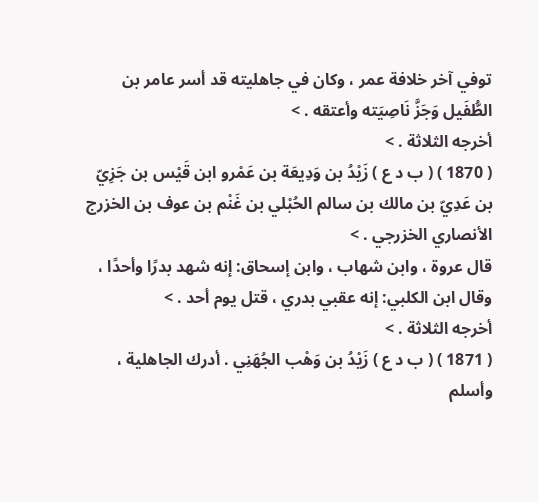توفي آخر خلافة عمر ، وكان في جاهليته قد أسر عامر بن الطُّفَيل وَجَزَّ نَاصِيَته وأعتقه . >
أخرجه الثلاثة . >
( 1870 ) ( ب د ع ) زَيْدُ بن وَدِيعَة بن عَمْرو ابن قَيْس بن جَزِيّ بن عَدِيّ بن مالك بن سالم الحُبْلي بن غَنْم بن عوف بن الخزرج الأنصاري الخزرجي . >
قال عروة ، وابن شهاب ، وابن إسحاق: إنه شهد بدرًا وأحدًا ، وقال ابن الكلبي: إنه عقبي بدري ، قتل يوم أحد . >
أخرجه الثلاثة . >
( 1871 ) ( ب د ع ) زَيْدُ بن وَهْب الجُهَنِي . أدرك الجاهلية ، وأسلم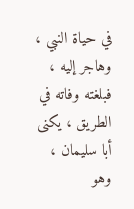في حياة النبي ، وهاجر إليه ، فبلغته وفاته في الطريق ، يكنى أبا سليمان ، وهو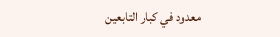معدود في كبار التابعين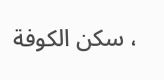، سكن الكوفة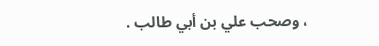، وصحب علي بن أبي طالب .